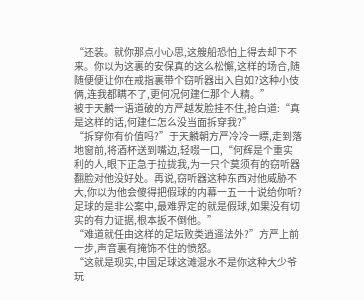“还装。就你那点小心思,这艘船恐怕上得去却下不来。你以为这裏的安保真的这么松懈,这样的场合,随随便便让你在戒指裏带个窃听器出入自如?这种小伎俩,连我都瞒不了,更何况何建仁那个人精。”
被于天麟一语道破的方严越发脸挂不住,抢白道:“真是这样的话,何建仁怎么没当面拆穿我?”
“拆穿你有价值吗?”于天麟朝方严冷冷一瞟,走到落地窗前,将酒杯送到嘴边,轻啜一口,“何辉是个重实利的人,眼下正急于拉拢我,为一只个莫须有的窃听器翻脸对他没好处。再说,窃听器这种东西对他威胁不大,你以为他会傻得把假球的内幕一五一十说给你听?足球的是非公案中,最难界定的就是假球,如果没有切实的有力证据,根本扳不倒他。”
“难道就任由这样的足坛败类逍遥法外?”方严上前一步,声音裏有掩饰不住的愤怒。
“这就是现实,中国足球这滩混水不是你这种大少爷玩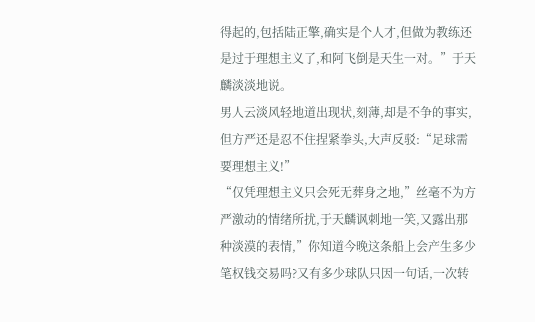得起的,包括陆正擎,确实是个人才,但做为教练还是过于理想主义了,和阿飞倒是天生一对。”于天麟淡淡地说。
男人云淡风轻地道出现状,刻薄,却是不争的事实,但方严还是忍不住捏紧拳头,大声反驳:“足球需要理想主义!”
“仅凭理想主义只会死无葬身之地,”丝毫不为方严激动的情绪所扰,于天麟讽刺地一笑,又露出那种淡漠的表情,”你知道今晚这条船上会产生多少笔权钱交易吗?又有多少球队只因一句话,一次转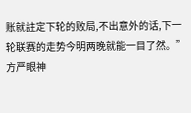账就註定下轮的败局,不出意外的话,下一轮联赛的走势今明两晚就能一目了然。”
方严眼神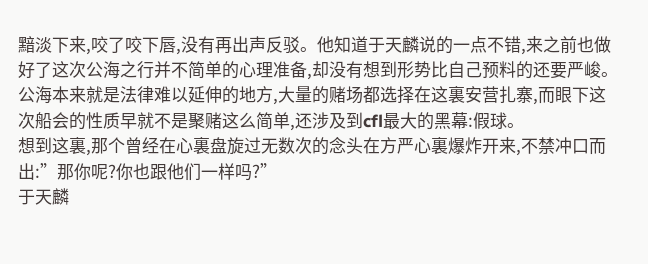黯淡下来,咬了咬下唇,没有再出声反驳。他知道于天麟说的一点不错,来之前也做好了这次公海之行并不简单的心理准备,却没有想到形势比自己预料的还要严峻。公海本来就是法律难以延伸的地方,大量的赌场都选择在这裏安营扎寨,而眼下这次船会的性质早就不是聚赌这么简单,还涉及到cfl最大的黑幕:假球。
想到这裏,那个曾经在心裏盘旋过无数次的念头在方严心裏爆炸开来,不禁冲口而出:”那你呢?你也跟他们一样吗?”
于天麟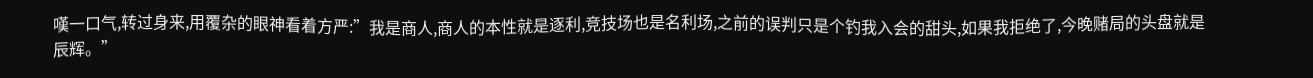嘆一口气,转过身来,用覆杂的眼神看着方严:”我是商人,商人的本性就是逐利,竞技场也是名利场,之前的误判只是个钓我入会的甜头,如果我拒绝了,今晚赌局的头盘就是辰辉。”